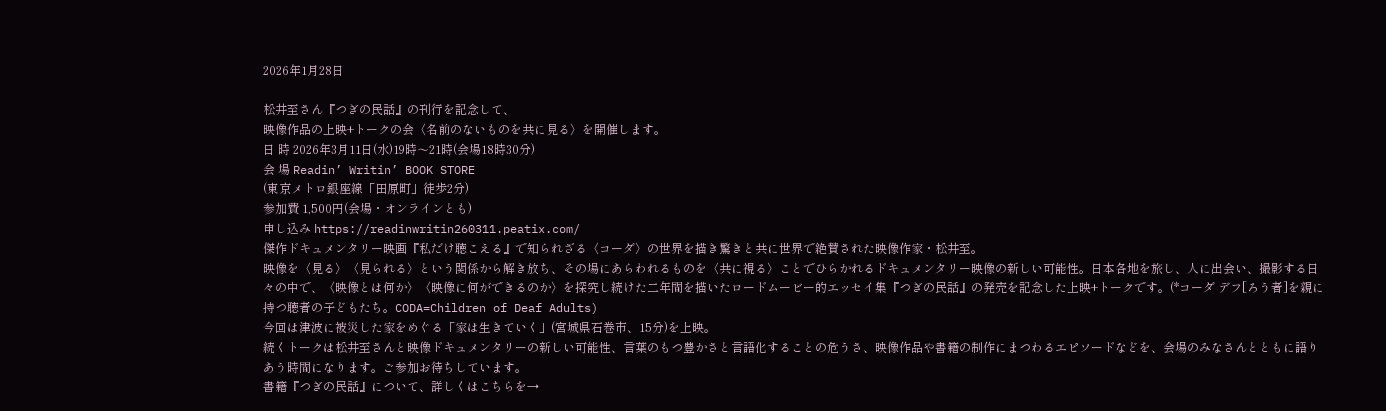2026年1月28日

松井至さん『つぎの民話』の刊行を記念して、
映像作品の上映+トークの会〈名前のないものを共に見る〉を開催します。
日 時 2026年3月11日(水)19時〜21時(会場18時30分)
会 場 Readin’ Writin’ BOOK STORE
(東京メトロ銀座線「田原町」徒歩2分)
参加費 1,500円(会場・オンラインとも)
申し込み https://readinwritin260311.peatix.com/
傑作ドキュメンタリー映画『私だけ聴こえる』で知られざる〈コーダ〉の世界を描き驚きと共に世界で絶賛された映像作家・松井至。
映像を〈見る〉〈見られる〉という関係から解き放ち、その場にあらわれるものを〈共に視る〉ことでひらかれるドキュメンタリー映像の新しい可能性。日本各地を旅し、人に出会い、撮影する日々の中で、〈映像とは何か〉〈映像に何ができるのか〉を探究し続けた二年間を描いたロードムービー的エッセイ集『つぎの民話』の発売を記念した上映+トークです。(*コーダ デフ[ろう者]を親に持つ聴者の子どもたち。CODA=Children of Deaf Adults)
今回は津波に被災した家をめぐる「家は生きていく」(宮城県石巻市、15分)を上映。
続くトークは松井至さんと映像ドキュメンタリーの新しい可能性、言葉のもつ豊かさと言語化することの危うさ、映像作品や書籍の制作にまつわるエピソードなどを、会場のみなさんとともに語りあう時間になります。ご参加お待ちしています。
書籍『つぎの民話』について、詳しくはこちらを→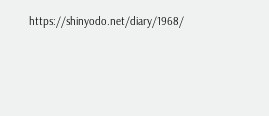https://shinyodo.net/diary/1968/